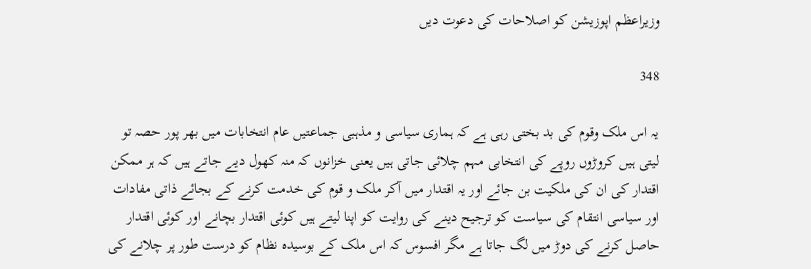وزیراعظم اپوزیشن کو اصلاحات کی دعوت دیں

348

یہ اس ملک وقوم کی بد بختی رہی ہے کہ ہماری سیاسی و مذہبی جماعتیں عام انتخابات میں بھر پور حصہ تو لیتی ہیں کروڑوں روپے کی انتخابی مہم چلائی جاتی ہیں یعنی خزانوں کہ منہ کھول دیے جاتے ہیں کہ ہر ممکن اقتدار کی ان کی ملکیت بن جائے اور یہ اقتدار میں آکر ملک و قوم کی خدمت کرنے کے بجائے ذاتی مفادات اور سیاسی انتقام کی سیاست کو ترجیح دینے کی روایت کو اپنا لیتے ہیں کوئی اقتدار بچانے اور کوئی اقتدار حاصل کرنے کی دوڑ میں لگ جاتا ہے مگر افسوس کہ اس ملک کے بوسیدہ نظام کو درست طور پر چلانے کی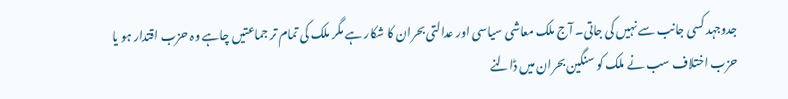جدوجہد کسی جانب سے نہیں کی جاتی۔ آج ملک معاشی سیاسی اور عدالتی بحران کا شکار ہے مگر ملک کی تمام تر جماعتیں چاہے وہ حزب اقتدار ہو یا حزب اختلاف سب نے ملک کو سنگین بحران میں ڈالنے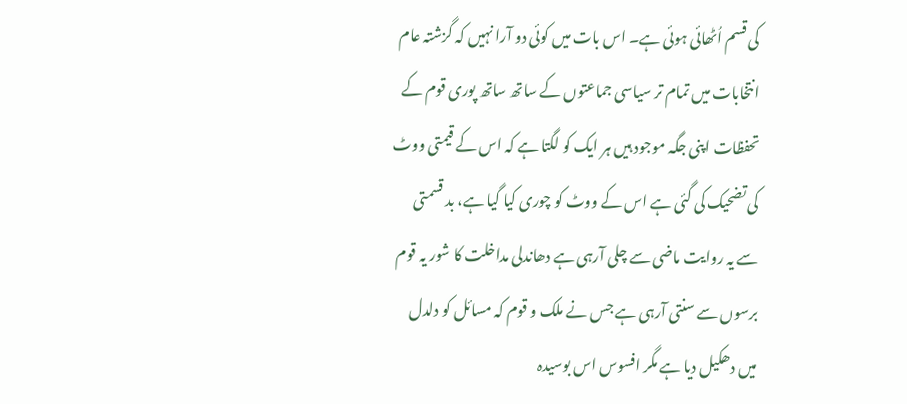کی قسم اُٹھائی ہوئی ہے۔ اس بات میں کوئی دو آرا نہیں کہ گزشتہ عام انتخابات میں تمام تر سیاسی جماعتوں کے ساتھ ساتھ پوری قوم کے تحفظات اپنی جگہ موجود ہیں ہر ایک کو لگتا ہے کہ اس کے قیمتی ووٹ کی تضحیک کی گئی ہے اس کے ووٹ کو چوری کیا گیا ہے، بد قسمتی سے یہ روایت ماضی سے چلی آرہی ہے دھاندلی مداخلت کا شور یہ قوم برسوں سے سنتی آرہی ہے جس نے ملک و قوم کہ مسائل کو دلدل میں دھکیل دیا ہے مگر افسوس اس بوسیدہ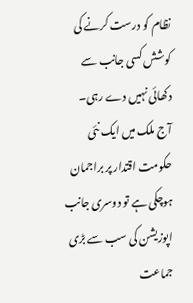نظام کو درست کرنے کی کوشش کسی جانب سے دکھائی نہیں دے رہی۔
آج ملک میں ایک نئی حکومت اقتدار پر براجمان ہوچکی ہے تو دوسری جانب اپوزیشن کی سب سے بڑی جماعت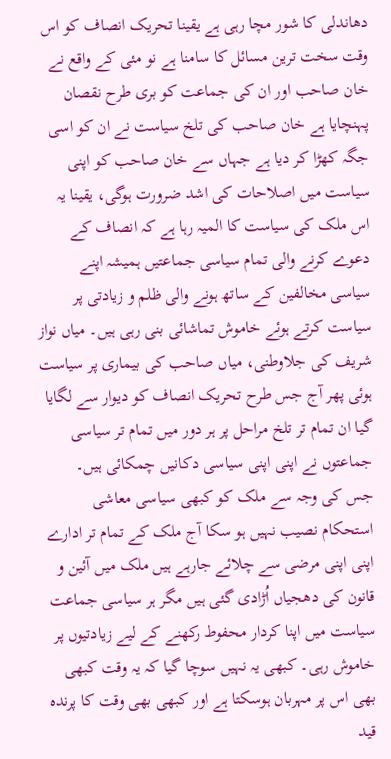دھاندلی کا شور مچا رہی ہے یقینا تحریک انصاف کو اس وقت سخت ترین مسائل کا سامنا ہے نو مئی کے واقع نے خان صاحب اور ان کی جماعت کو بری طرح نقصان پہنچایا ہے خان صاحب کی تلخ سیاست نے ان کو اسی جگہ کھڑا کر دیا ہے جہاں سے خان صاحب کو اپنی سیاست میں اصلاحات کی اشد ضرورت ہوگی، یقینا یہ اس ملک کی سیاست کا المیہ رہا ہے کہ انصاف کے دعوے کرنے والی تمام سیاسی جماعتیں ہمیشہ اپنے سیاسی مخالفین کے ساتھ ہونے والی ظلم و زیادتی پر سیاست کرتے ہوئے خاموش تماشائی بنی رہی ہیں۔ میاں نواز شریف کی جلاوطنی، میاں صاحب کی بیماری پر سیاست ہوئی پھر آج جس طرح تحریک انصاف کو دیوار سے لگایا گیا ان تمام تر تلخ مراحل پر ہر دور میں تمام تر سیاسی جماعتوں نے اپنی اپنی سیاسی دکانیں چمکائی ہیں۔
جس کی وجہ سے ملک کو کبھی سیاسی معاشی استحکام نصیب نہیں ہو سکا آج ملک کے تمام تر ادارے اپنی اپنی مرضی سے چلائے جارہے ہیں ملک میں آئین و قانون کی دھجیاں اُڑادی گئی ہیں مگر ہر سیاسی جماعت سیاست میں اپنا کردار محفوط رکھنے کے لیے زیادتیوں پر خاموش رہی۔ کبھی یہ نہیں سوچا گیا کہ یہ وقت کبھی بھی اس پر مہربان ہوسکتا ہے اور کبھی بھی وقت کا پرندہ قید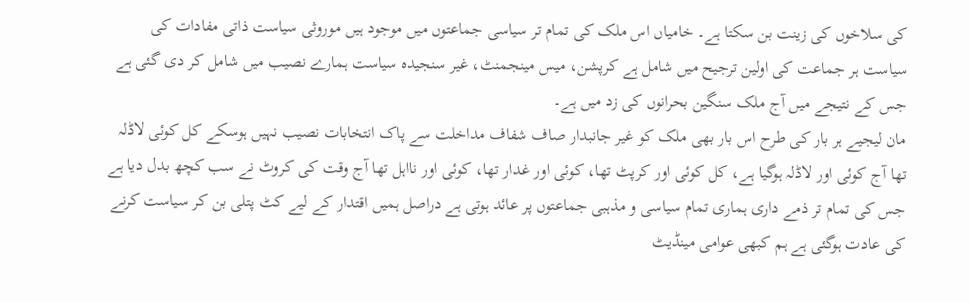کی سلاخوں کی زینت بن سکتا ہے۔ خامیاں اس ملک کی تمام تر سیاسی جماعتوں میں موجود ہیں موروثی سیاست ذاتی مفادات کی سیاست ہر جماعت کی اولین ترجیح میں شامل ہے کرپشن، میس مینجمنٹ، غیر سنجیدہ سیاست ہمارے نصیب میں شامل کر دی گئی ہے جس کے نتیجے میں آج ملک سنگین بحرانوں کی زد میں ہے۔
مان لیجیے ہر بار کی طرح اس بار بھی ملک کو غیر جانبدار صاف شفاف مداخلت سے پاک انتخابات نصیب نہیں ہوسکے کل کوئی لاڈلہ تھا آج کوئی اور لاڈلہ ہوگیا ہے، کل کوئی اور کرپٹ تھا، کوئی اور غدار تھا، کوئی اور نااہل تھا آج وقت کی کروٹ نے سب کچھ بدل دیا ہے جس کی تمام تر ذمے داری ہماری تمام سیاسی و مذہبی جماعتوں پر عائد ہوتی ہے دراصل ہمیں اقتدار کے لیے کٹ پتلی بن کر سیاست کرنے کی عادت ہوگئی ہے ہم کبھی عوامی مینڈیٹ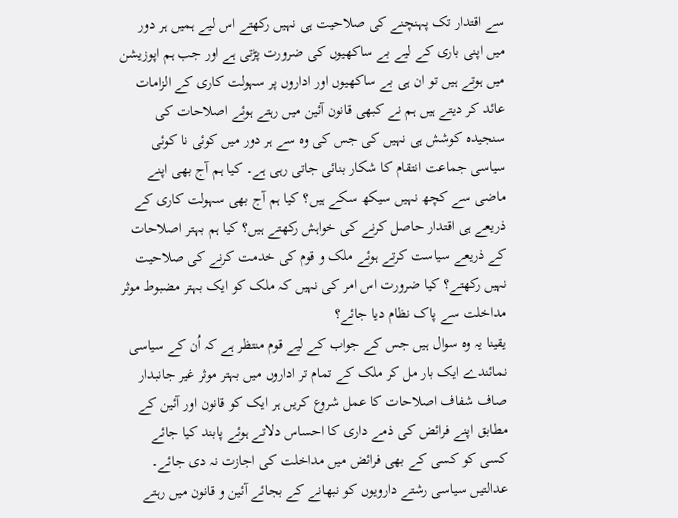سے اقتدار تک پہنچنے کی صلاحیت ہی نہیں رکھتے اس لیے ہمیں ہر دور میں اپنی باری کے لیے بے ساکھیوں کی ضرورت پڑتی ہے اور جب ہم اپوزیشن میں ہوتے ہیں تو ان ہی بے ساکھیوں اور اداروں پر سہولت کاری کے الزامات عائد کر دیتے ہیں ہم نے کبھی قانون آئین میں رہتے ہوئے اصلاحات کی سنجیدہ کوشش ہی نہیں کی جس کی وہ سے ہر دور میں کوئی نا کوئی سیاسی جماعت انتقام کا شکار بنائی جاتی رہی ہے۔ کیا ہم آج بھی اپنے ماضی سے کچھ نہیں سیکھ سکے ہیں؟ کیا ہم آج بھی سہولت کاری کے ذریعے ہی اقتدار حاصل کرنے کی خواہش رکھتے ہیں؟ کیا ہم بہتر اصلاحات کے ذریعے سیاست کرتے ہوئے ملک و قوم کی خدمت کرنے کی صلاحیت نہیں رکھتے؟ کیا ضرورت اس امر کی نہیں کہ ملک کو ایک بہتر مضبوط موثر مداخلت سے پاک نظام دیا جائے؟
یقینا یہ وہ سوال ہیں جس کے جواب کے لیے قوم منتظر ہے کہ اُن کے سیاسی نمائندے ایک بار مل کر ملک کے تمام تر اداروں میں بہتر موثر غیر جانبدار صاف شفاف اصلاحات کا عمل شروع کریں ہر ایک کو قانون اور آئین کے مطابق اپنے فرائض کی ذمے داری کا احساس دلاتے ہوئے پابند کیا جائے کسی کو کسی کے بھی فرائض میں مداخلت کی اجازت نہ دی جائے۔ عدالتیں سیاسی رشتے دارویوں کو نبھانے کے بجائے آئین و قانون میں رہتے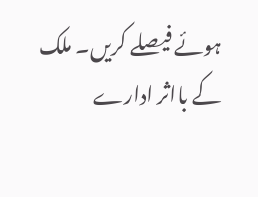ہوئے فیصلے کریں۔ ملک کے بااثر ادارے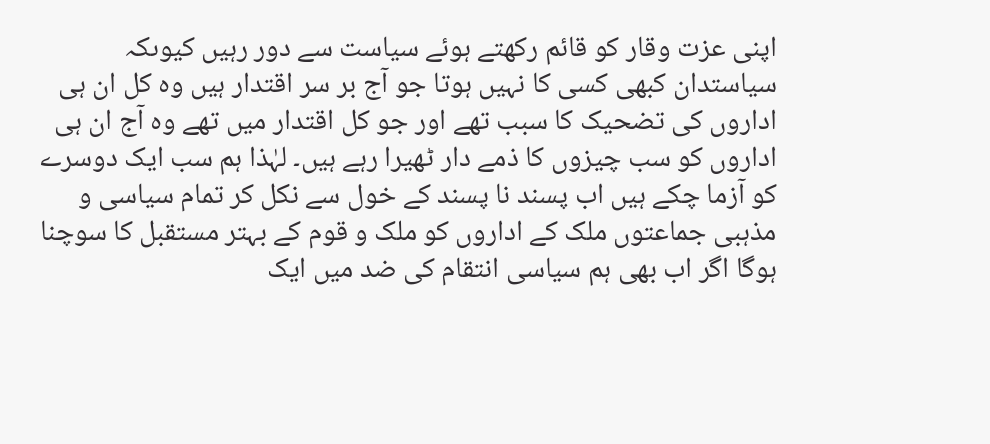اپنی عزت وقار کو قائم رکھتے ہوئے سیاست سے دور رہیں کیوںکہ سیاستدان کبھی کسی کا نہیں ہوتا جو آج بر سر اقتدار ہیں وہ کل ان ہی اداروں کی تضحیک کا سبب تھے اور جو کل اقتدار میں تھے وہ آج ان ہی اداروں کو سب چیزوں کا ذمے دار ٹھیرا رہے ہیں۔ لہٰذا ہم سب ایک دوسرے کو آزما چکے ہیں اب پسند نا پسند کے خول سے نکل کر تمام سیاسی و مذہبی جماعتوں ملک کے اداروں کو ملک و قوم کے بہتر مستقبل کا سوچنا ہوگا اگر اب بھی ہم سیاسی انتقام کی ضد میں ایک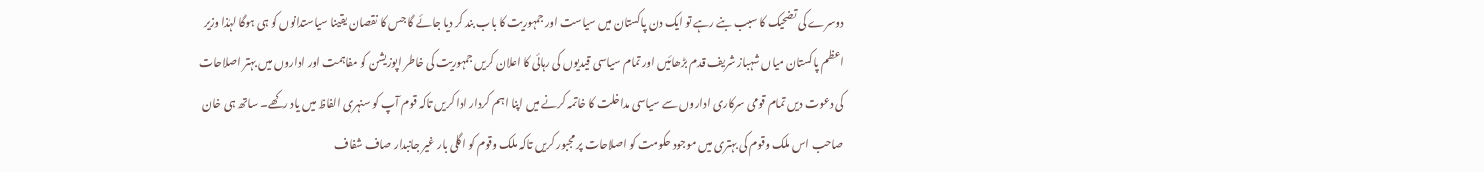دوسرے کی تضحیک کا سبب بنے رہے تو ایک دن پاکستان میں سیاست اور جمہوریت کا باب بند کر دیا جائے گا جس کا نقصان یقینا سیاستدانوں کو ہی ہوگا لہٰذا وزیر اعظم پاکستان میاں شہباز شریف قدم بڑھائیں اور تمام سیاسی قیدیوں کی رہائی کا اعلان کریں جمہوریت کی خاطر اپوزیشن کو مفاہمت اور اداروں میں بہتر اصلاحات کی دعوت دیں تمام قومی سرکاری اداروں سے سیاسی مداخلت کا خاتمہ کرنے میں اپنا اہم کردار ادا کریں تاکہ قوم آپ کو سنہری الفاظ میں یاد رکھے۔ ساتھ ہی خان صاحب اس ملک وقوم کی بہتری میں موجود حکومت کو اصلاحات پر مجبور کریں تاکہ ملک وقوم کو اگلی بار غیر جانبدار صاف شفاف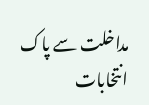مداخلت سے پاک انتخابات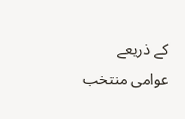کے ذریعے عوامی منتخب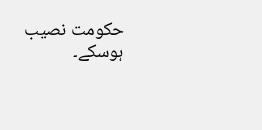حکومت نصیب ہوسکے۔